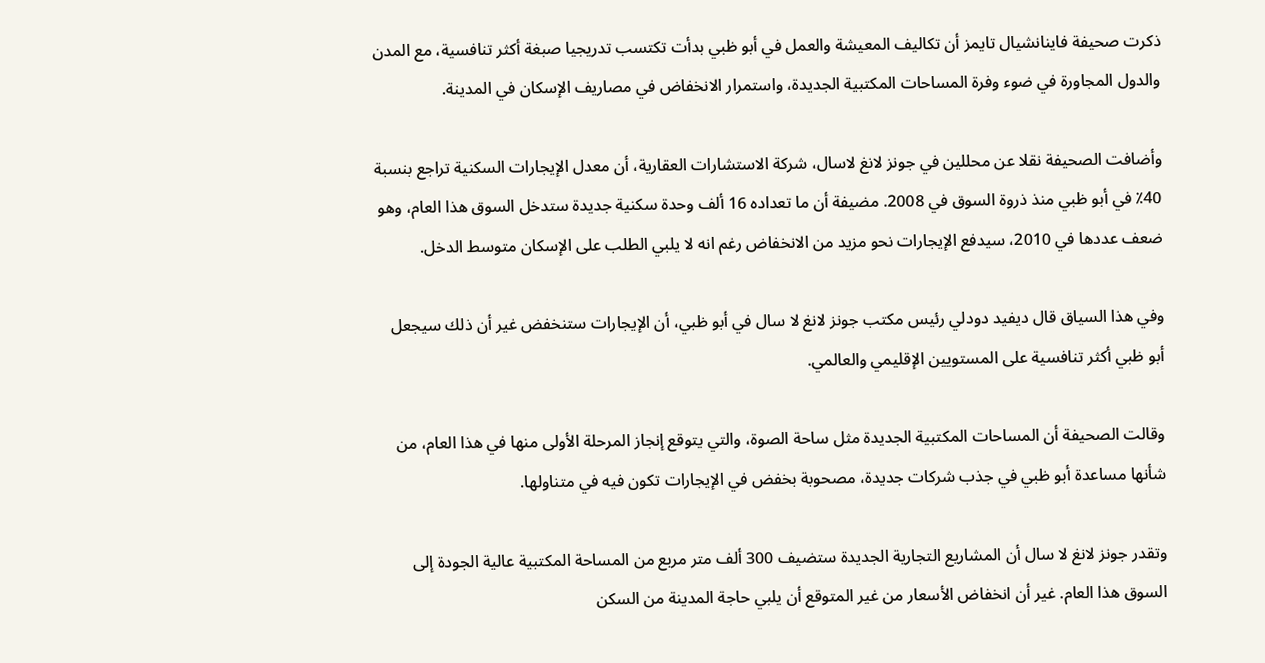ذكرت صحيفة فاينانشيال تايمز أن تكاليف المعيشة والعمل في أبو ظبي بدأت تكتسب تدريجيا صبغة أكثر تنافسية، مع المدن والدول المجاورة في ضوء وفرة المساحات المكتبية الجديدة، واستمرار الانخفاض في مصاريف الإسكان في المدينة.

وأضافت الصحيفة نقلا عن محللين في جونز لانغ لاسال، شركة الاستشارات العقارية، أن معدل الإيجارات السكنية تراجع بنسبة 40٪ في أبو ظبي منذ ذروة السوق في 2008. مضيفة أن ما تعداده 16 ألف وحدة سكنية جديدة ستدخل السوق هذا العام، وهو ضعف عددها في 2010، سيدفع الإيجارات نحو مزيد من الانخفاض رغم انه لا يلبي الطلب على الإسكان متوسط الدخل.

وفي هذا السياق قال ديفيد دودلي رئيس مكتب جونز لانغ لا سال في أبو ظبي، أن الإيجارات ستنخفض غير أن ذلك سيجعل أبو ظبي أكثر تنافسية على المستويين الإقليمي والعالمي.

وقالت الصحيفة أن المساحات المكتبية الجديدة مثل ساحة الصوة، والتي يتوقع إنجاز المرحلة الأولى منها في هذا العام، من شأنها مساعدة أبو ظبي في جذب شركات جديدة، مصحوبة بخفض في الإيجارات تكون فيه في متناولها.

وتقدر جونز لانغ لا سال أن المشاريع التجارية الجديدة ستضيف 300 ألف متر مربع من المساحة المكتبية عالية الجودة إلى السوق هذا العام. غير أن انخفاض الأسعار من غير المتوقع أن يلبي حاجة المدينة من السكن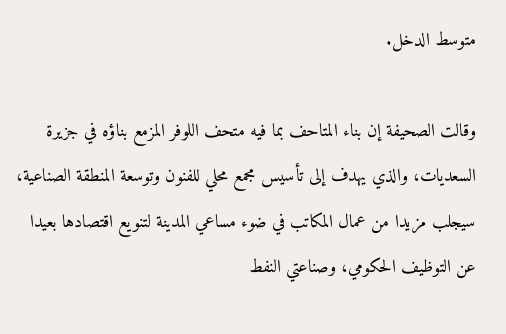متوسط الدخل.

وقالت الصحيفة إن بناء المتاحف بما فيه متحف اللوفر المزمع بناؤه في جزيرة السعديات، والذي يهدف إلى تأسيس مجمع محلي للفنون وتوسعة المنطقة الصناعية، سيجلب مزيدا من عمال المكاتب في ضوء مساعي المدينة لتنويع اقتصادها بعيدا عن التوظيف الحكومي، وصناعتي النفط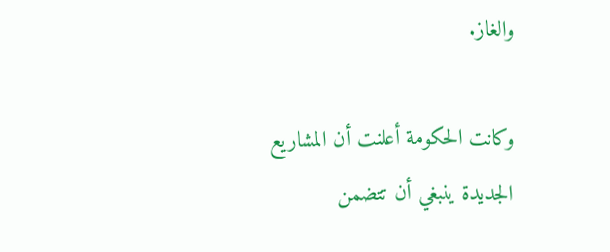والغاز.

وكانت الحكومة أعلنت أن المشاريع الجديدة ينبغي أن تتضمن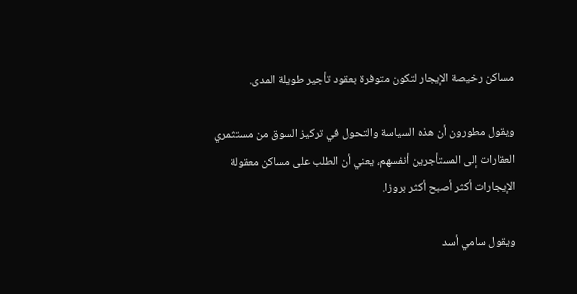مساكن رخيصة الإيجار لتكون متوفرة بعقود تأجير طويلة المدى.

ويقول مطورون أن هذه السياسة والتحول في تركيز السوق من مستثمري العقارات إلى المستأجرين أنفسهم، يعني أن الطلب على مساكن معقولة الإيجارات أكثر أصبح أكثر بروزا.

ويقول سامي أسد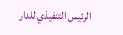الرئيس التنفيذي للدار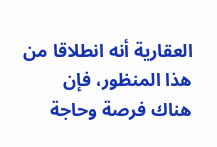العقارية أنه انطلاقا من هذا المنظور، فإن هناك فرصة وحاجة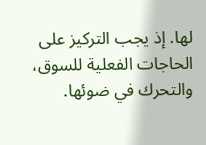لها. إذ يجب التركيز على الحاجات الفعلية للسوق، والتحرك في ضوئها.